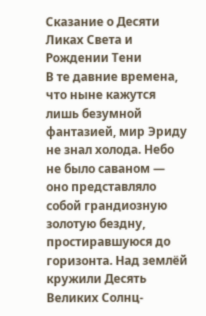Сказание о Десяти Ликах Света и Рождении Тени
В те давние времена, что ныне кажутся лишь безумной фантазией, мир Эриду не знал холода. Небо не было саваном — оно представляло собой грандиозную золотую бездну, простиравшуюся до горизонта. Над землёй кружили Десять Великих Солнц-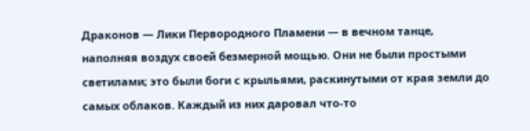Драконов — Лики Первородного Пламени — в вечном танце, наполняя воздух своей безмерной мощью. Они не были простыми светилами; это были боги с крыльями, раскинутыми от края земли до самых облаков. Каждый из них даровал что-то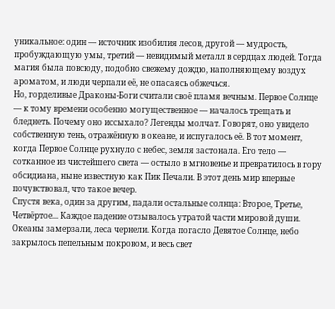уникальное: один — источник изобилия лесов, другой — мудрость, пробуждающую умы, третий — невидимый металл в сердцах людей. Тогда магия была повсюду, подобно свежему дождю, наполняющему воздух ароматом, и люди черпали её, не опасаясь обжечься.
Но, горделивые Драконы-Боги считали своё пламя вечным. Первое Солнце — к тому времени особенно могущественное — началось трещать и бледнеть. Почему оно иссыхало? Легенды молчат. Говорят, оно увидело собственную тень, отражённую в океане, и испугалось её. В тот момент, когда Первое Солнце рухнуло с небес, земля застонала. Его тело — сотканное из чистейшего света — остыло в мгновенье и превратилось в гору обсидиана, ныне известную как Пик Печали. В этот день мир впервые почувствовал, что такое вечер.
Спустя века, один за другим, падали остальные солнца: Второе, Третье, Четвёртое... Каждое падение отзывалось утратой части мировой души. Океаны замерзали, леса чернели. Когда погасло Девятое Солнце, небо закрылось пепельным покровом, и весь свет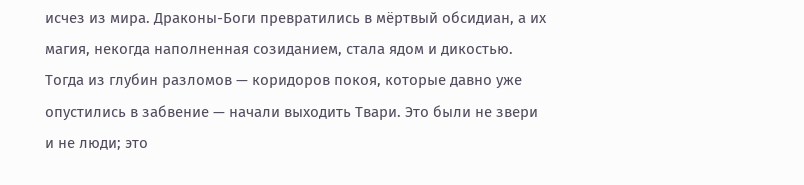исчез из мира. Драконы-Боги превратились в мёртвый обсидиан, а их магия, некогда наполненная созиданием, стала ядом и дикостью. Тогда из глубин разломов — коридоров покоя, которые давно уже опустились в забвение — начали выходить Твари. Это были не звери и не люди; это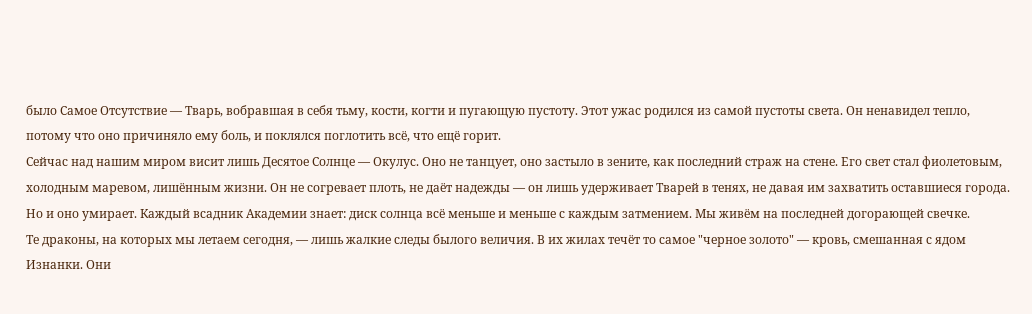было Самое Отсутствие — Тварь, вобравшая в себя тьму, кости, когти и пугающую пустоту. Этот ужас родился из самой пустоты света. Он ненавидел тепло, потому что оно причиняло ему боль, и поклялся поглотить всё, что ещё горит.
Сейчас над нашим миром висит лишь Десятое Солнце — Окулус. Оно не танцует, оно застыло в зените, как последний страж на стене. Его свет стал фиолетовым, холодным маревом, лишённым жизни. Он не согревает плоть, не даёт надежды — он лишь удерживает Тварей в тенях, не давая им захватить оставшиеся города. Но и оно умирает. Каждый всадник Академии знает: диск солнца всё меньше и меньше с каждым затмением. Мы живём на последней догорающей свечке.
Те драконы, на которых мы летаем сегодня, — лишь жалкие следы былого величия. В их жилах течёт то самое "черное золото" — кровь, смешанная с ядом Изнанки. Они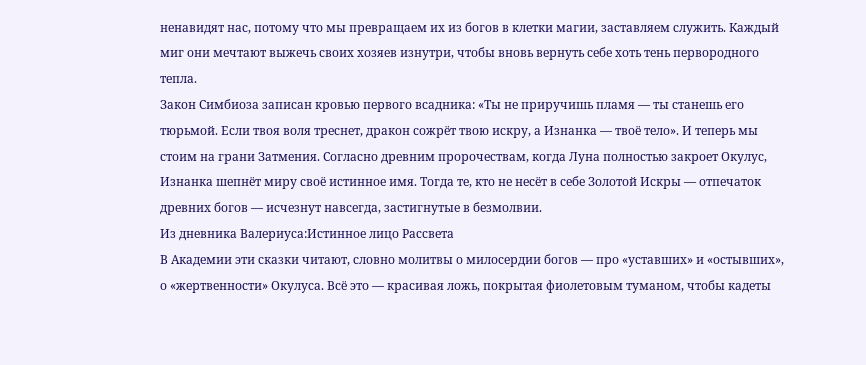ненавидят нас, потому что мы превращаем их из богов в клетки магии, заставляем служить. Каждый миг они мечтают выжечь своих хозяев изнутри, чтобы вновь вернуть себе хоть тень первородного тепла.
Закон Симбиоза записан кровью первого всадника: «Ты не приручишь пламя — ты станешь его тюрьмой. Если твоя воля треснет, дракон сожрёт твою искру, а Изнанка — твоё тело». И теперь мы стоим на грани Затмения. Согласно древним пророчествам, когда Луна полностью закроет Окулус, Изнанка шепнёт миру своё истинное имя. Тогда те, кто не несёт в себе Золотой Искры — отпечаток древних богов — исчезнут навсегда, застигнутые в безмолвии.
Из дневника Валериуса:Истинное лицо Рассвета
В Академии эти сказки читают, словно молитвы о милосердии богов — про «уставших» и «остывших», о «жертвенности» Окулуса. Всё это — красивая ложь, покрытая фиолетовым туманом, чтобы кадеты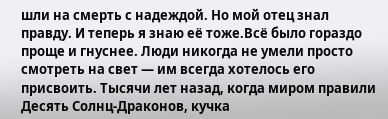шли на смерть с надеждой. Но мой отец знал правду. И теперь я знаю её тоже.Всё было гораздо проще и гнуснее. Люди никогда не умели просто смотреть на свет — им всегда хотелось его присвоить. Тысячи лет назад, когда миром правили Десять Солнц-Драконов, кучка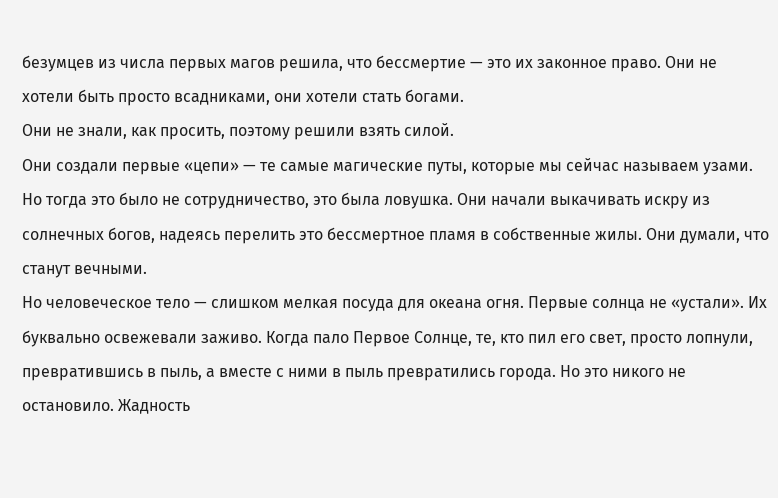безумцев из числа первых магов решила, что бессмертие — это их законное право. Они не хотели быть просто всадниками, они хотели стать богами.
Они не знали, как просить, поэтому решили взять силой.
Они создали первые «цепи» — те самые магические путы, которые мы сейчас называем узами. Но тогда это было не сотрудничество, это была ловушка. Они начали выкачивать искру из солнечных богов, надеясь перелить это бессмертное пламя в собственные жилы. Они думали, что станут вечными.
Но человеческое тело — слишком мелкая посуда для океана огня. Первые солнца не «устали». Их буквально освежевали заживо. Когда пало Первое Солнце, те, кто пил его свет, просто лопнули, превратившись в пыль, а вместе с ними в пыль превратились города. Но это никого не остановило. Жадность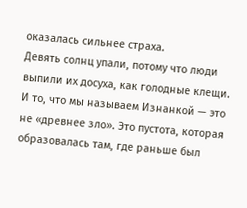оказалась сильнее страха.
Девять солнц упали, потому что люди выпили их досуха, как голодные клещи. И то, что мы называем Изнанкой — это не «древнее зло». Это пустота, которая образовалась там, где раньше был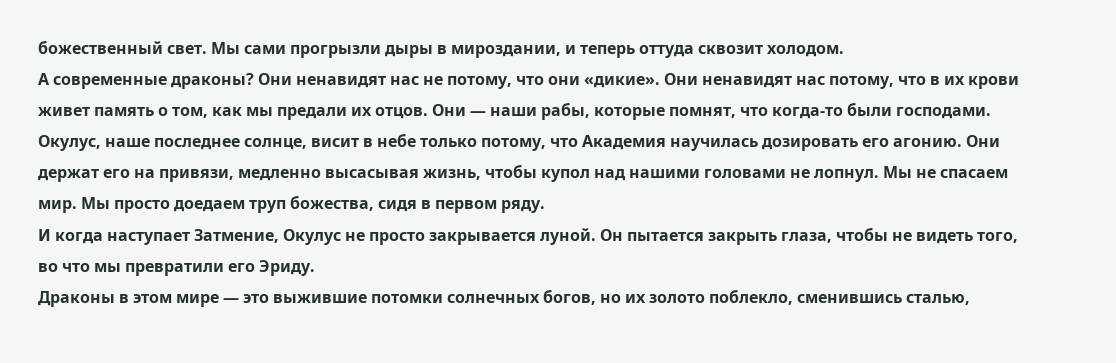божественный свет. Мы сами прогрызли дыры в мироздании, и теперь оттуда сквозит холодом.
А современные драконы? Они ненавидят нас не потому, что они «дикие». Они ненавидят нас потому, что в их крови живет память о том, как мы предали их отцов. Они — наши рабы, которые помнят, что когда-то были господами.
Окулус, наше последнее солнце, висит в небе только потому, что Академия научилась дозировать его агонию. Они держат его на привязи, медленно высасывая жизнь, чтобы купол над нашими головами не лопнул. Мы не спасаем мир. Мы просто доедаем труп божества, сидя в первом ряду.
И когда наступает Затмение, Окулус не просто закрывается луной. Он пытается закрыть глаза, чтобы не видеть того, во что мы превратили его Эриду.
Драконы в этом мире — это выжившие потомки солнечных богов, но их золото поблекло, сменившись сталью,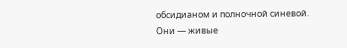обсидианом и полночной синевой. Они — живые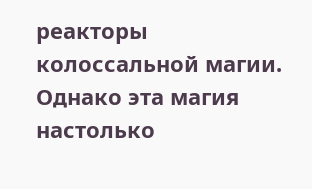реакторы колоссальной магии. Однако эта магия настолько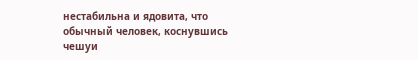нестабильна и ядовита, что обычный человек, коснувшись чешуи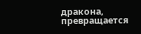дракона, превращается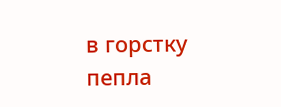в горстку пепла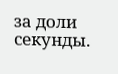за доли секунды.